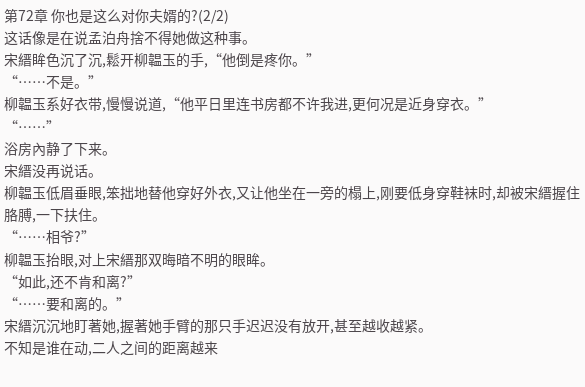第72章 你也是这么对你夫婿的?(2/2)
这话像是在说孟泊舟捨不得她做这种事。
宋縉眸色沉了沉,鬆开柳韞玉的手,“他倒是疼你。”
“……不是。”
柳韞玉系好衣带,慢慢说道,“他平日里连书房都不许我进,更何况是近身穿衣。”
“……”
浴房內静了下来。
宋縉没再说话。
柳韞玉低眉垂眼,笨拙地替他穿好外衣,又让他坐在一旁的榻上,刚要低身穿鞋袜时,却被宋縉握住胳膊,一下扶住。
“……相爷?”
柳韞玉抬眼,对上宋縉那双晦暗不明的眼眸。
“如此,还不肯和离?”
“……要和离的。”
宋縉沉沉地盯著她,握著她手臂的那只手迟迟没有放开,甚至越收越紧。
不知是谁在动,二人之间的距离越来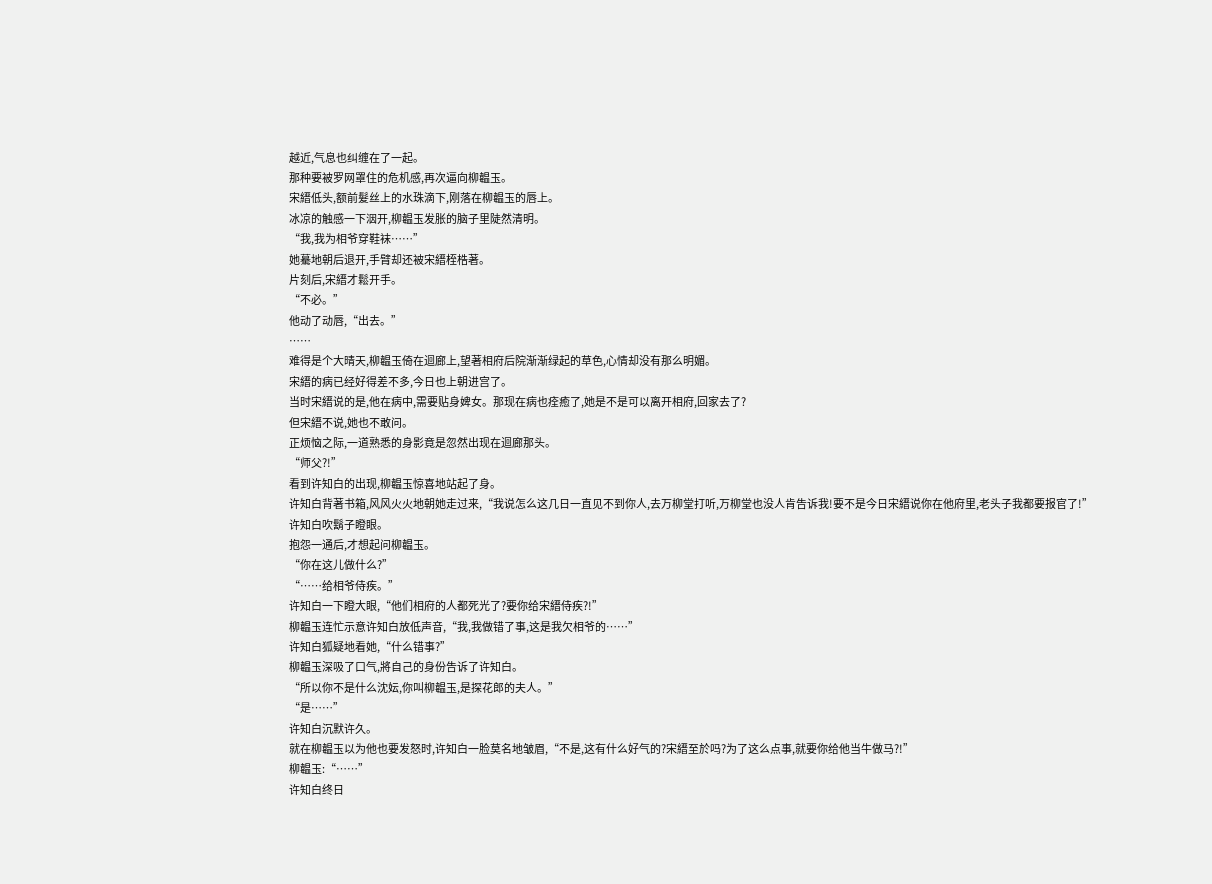越近,气息也纠缠在了一起。
那种要被罗网罩住的危机感,再次逼向柳韞玉。
宋縉低头,额前髮丝上的水珠滴下,刚落在柳韞玉的唇上。
冰凉的触感一下洇开,柳韞玉发胀的脑子里陡然清明。
“我,我为相爷穿鞋袜……”
她驀地朝后退开,手臂却还被宋縉桎梏著。
片刻后,宋縉才鬆开手。
“不必。”
他动了动唇,“出去。”
……
难得是个大晴天,柳韞玉倚在迴廊上,望著相府后院渐渐绿起的草色,心情却没有那么明媚。
宋縉的病已经好得差不多,今日也上朝进宫了。
当时宋縉说的是,他在病中,需要贴身婢女。那现在病也痊癒了,她是不是可以离开相府,回家去了?
但宋縉不说,她也不敢问。
正烦恼之际,一道熟悉的身影竟是忽然出现在迴廊那头。
“师父?!”
看到许知白的出现,柳韞玉惊喜地站起了身。
许知白背著书箱,风风火火地朝她走过来,“我说怎么这几日一直见不到你人,去万柳堂打听,万柳堂也没人肯告诉我!要不是今日宋縉说你在他府里,老头子我都要报官了!”
许知白吹鬍子瞪眼。
抱怨一通后,才想起问柳韞玉。
“你在这儿做什么?”
“……给相爷侍疾。”
许知白一下瞪大眼,“他们相府的人都死光了?要你给宋縉侍疾?!”
柳韞玉连忙示意许知白放低声音,“我,我做错了事,这是我欠相爷的……”
许知白狐疑地看她,“什么错事?”
柳韞玉深吸了口气,將自己的身份告诉了许知白。
“所以你不是什么沈妘,你叫柳韞玉,是探花郎的夫人。”
“是……”
许知白沉默许久。
就在柳韞玉以为他也要发怒时,许知白一脸莫名地皱眉,“不是,这有什么好气的?宋縉至於吗?为了这么点事,就要你给他当牛做马?!”
柳韞玉:“……”
许知白终日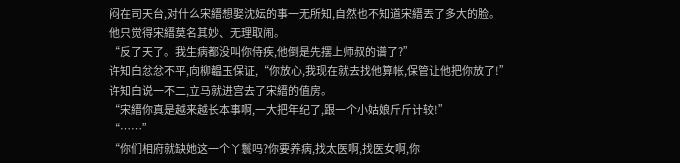闷在司天台,对什么宋縉想娶沈妘的事一无所知,自然也不知道宋縉丟了多大的脸。
他只觉得宋縉莫名其妙、无理取闹。
“反了天了。我生病都没叫你侍疾,他倒是先摆上师叔的谱了?”
许知白忿忿不平,向柳韞玉保证,“你放心,我现在就去找他算帐,保管让他把你放了!”
许知白说一不二,立马就进宫去了宋縉的值房。
“宋縉你真是越来越长本事啊,一大把年纪了,跟一个小姑娘斤斤计较!”
“……”
“你们相府就缺她这一个丫鬟吗?你要养病,找太医啊,找医女啊,你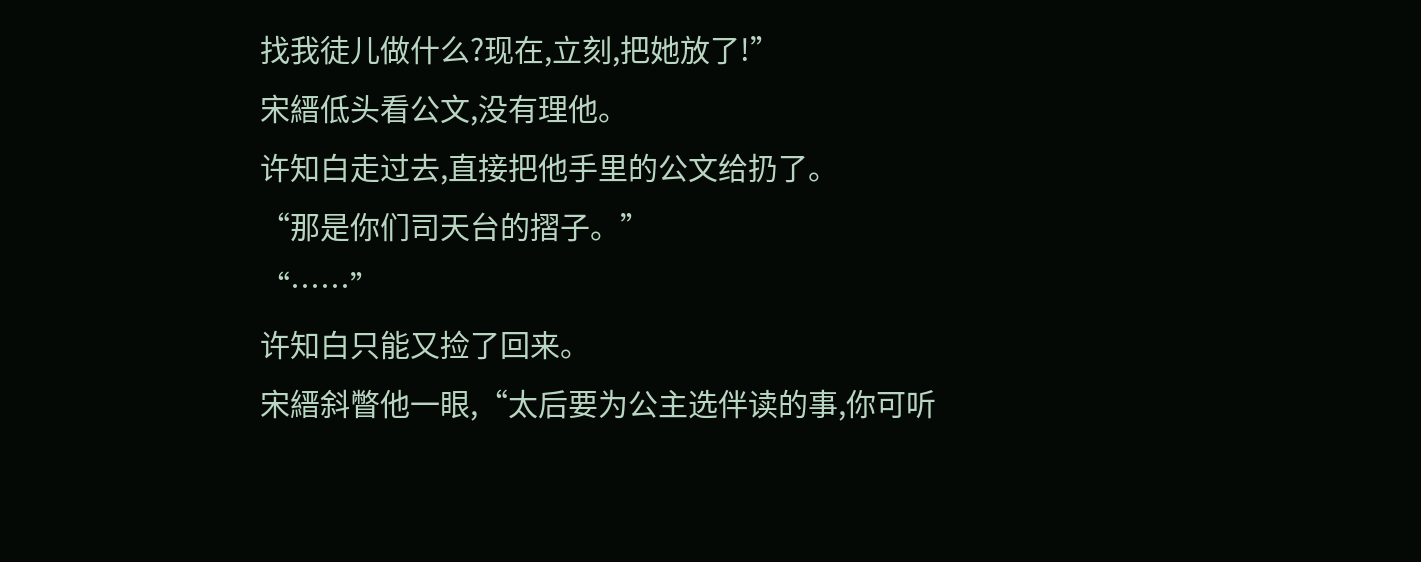找我徒儿做什么?现在,立刻,把她放了!”
宋縉低头看公文,没有理他。
许知白走过去,直接把他手里的公文给扔了。
“那是你们司天台的摺子。”
“……”
许知白只能又捡了回来。
宋縉斜瞥他一眼,“太后要为公主选伴读的事,你可听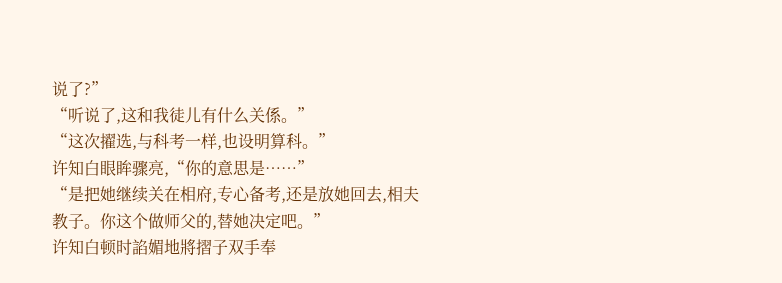说了?”
“听说了,这和我徒儿有什么关係。”
“这次擢选,与科考一样,也设明算科。”
许知白眼眸骤亮,“你的意思是……”
“是把她继续关在相府,专心备考,还是放她回去,相夫教子。你这个做师父的,替她决定吧。”
许知白顿时諂媚地將摺子双手奉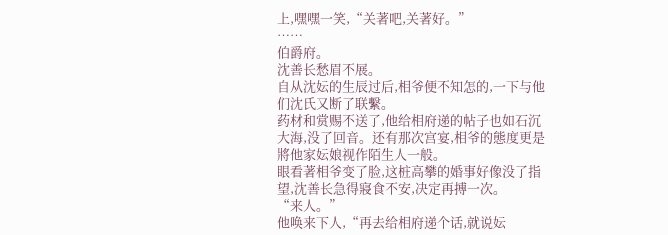上,嘿嘿一笑,“关著吧,关著好。”
……
伯爵府。
沈善长愁眉不展。
自从沈妘的生辰过后,相爷便不知怎的,一下与他们沈氏又断了联繫。
药材和赏赐不送了,他给相府递的帖子也如石沉大海,没了回音。还有那次宫宴,相爷的態度更是將他家妘娘视作陌生人一般。
眼看著相爷变了脸,这桩高攀的婚事好像没了指望,沈善长急得寢食不安,决定再搏一次。
“来人。”
他唤来下人,“再去给相府递个话,就说妘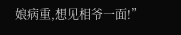娘病重,想见相爷一面!”